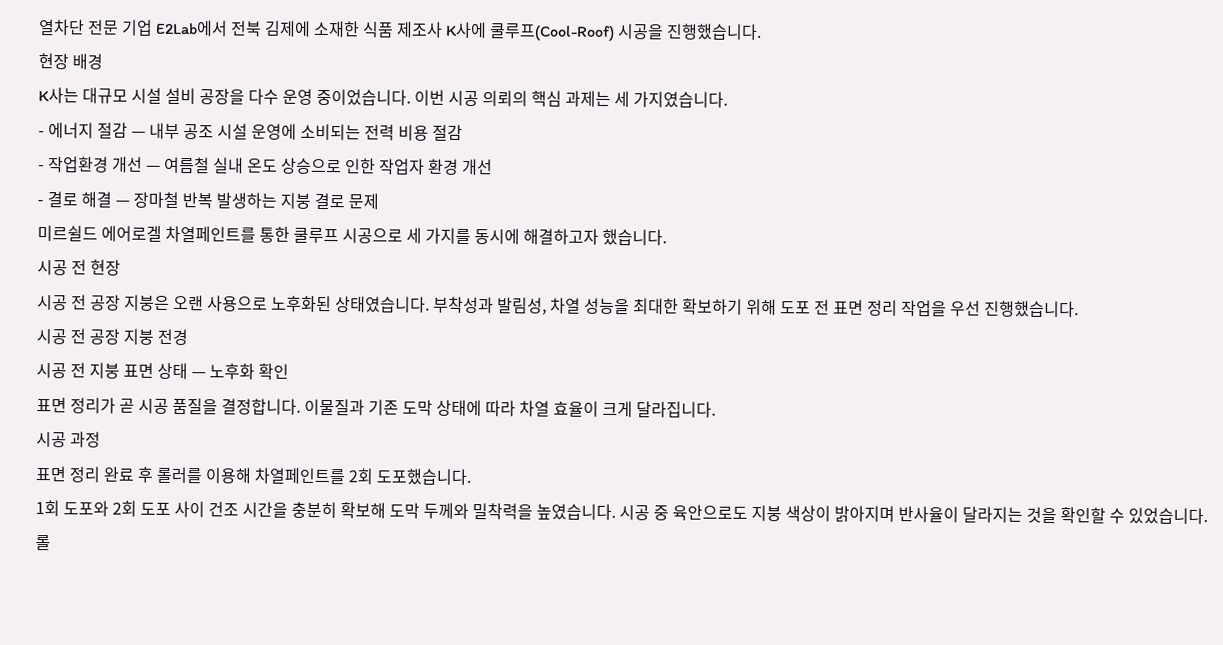열차단 전문 기업 E2Lab에서 전북 김제에 소재한 식품 제조사 K사에 쿨루프(Cool-Roof) 시공을 진행했습니다.
현장 배경
K사는 대규모 시설 설비 공장을 다수 운영 중이었습니다. 이번 시공 의뢰의 핵심 과제는 세 가지였습니다.
- 에너지 절감 — 내부 공조 시설 운영에 소비되는 전력 비용 절감
- 작업환경 개선 — 여름철 실내 온도 상승으로 인한 작업자 환경 개선
- 결로 해결 — 장마철 반복 발생하는 지붕 결로 문제
미르쉴드 에어로겔 차열페인트를 통한 쿨루프 시공으로 세 가지를 동시에 해결하고자 했습니다.
시공 전 현장
시공 전 공장 지붕은 오랜 사용으로 노후화된 상태였습니다. 부착성과 발림성, 차열 성능을 최대한 확보하기 위해 도포 전 표면 정리 작업을 우선 진행했습니다.
시공 전 공장 지붕 전경
시공 전 지붕 표면 상태 — 노후화 확인
표면 정리가 곧 시공 품질을 결정합니다. 이물질과 기존 도막 상태에 따라 차열 효율이 크게 달라집니다.
시공 과정
표면 정리 완료 후 롤러를 이용해 차열페인트를 2회 도포했습니다.
1회 도포와 2회 도포 사이 건조 시간을 충분히 확보해 도막 두께와 밀착력을 높였습니다. 시공 중 육안으로도 지붕 색상이 밝아지며 반사율이 달라지는 것을 확인할 수 있었습니다.
롤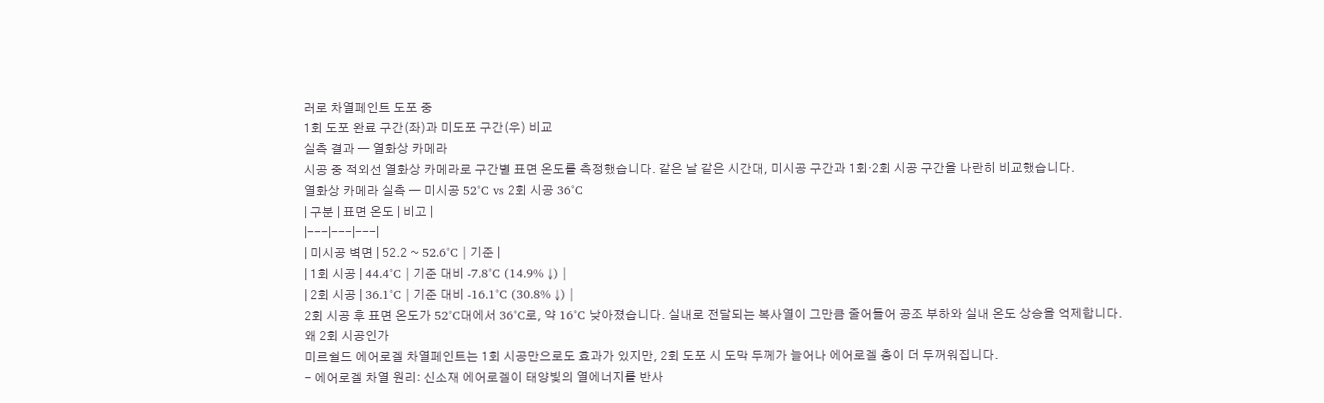러로 차열페인트 도포 중
1회 도포 완료 구간(좌)과 미도포 구간(우) 비교
실측 결과 — 열화상 카메라
시공 중 적외선 열화상 카메라로 구간별 표면 온도를 측정했습니다. 같은 날 같은 시간대, 미시공 구간과 1회·2회 시공 구간을 나란히 비교했습니다.
열화상 카메라 실측 — 미시공 52°C vs 2회 시공 36°C
| 구분 | 표면 온도 | 비고 |
|---|---|---|
| 미시공 벽면 | 52.2 ~ 52.6°C | 기준 |
| 1회 시공 | 44.4°C | 기준 대비 -7.8°C (14.9% ↓) |
| 2회 시공 | 36.1°C | 기준 대비 -16.1°C (30.8% ↓) |
2회 시공 후 표면 온도가 52°C대에서 36°C로, 약 16°C 낮아졌습니다. 실내로 전달되는 복사열이 그만큼 줄어들어 공조 부하와 실내 온도 상승을 억제합니다.
왜 2회 시공인가
미르쉴드 에어로겔 차열페인트는 1회 시공만으로도 효과가 있지만, 2회 도포 시 도막 두께가 늘어나 에어로겔 층이 더 두꺼워집니다.
- 에어로겔 차열 원리: 신소재 에어로겔이 태양빛의 열에너지를 반사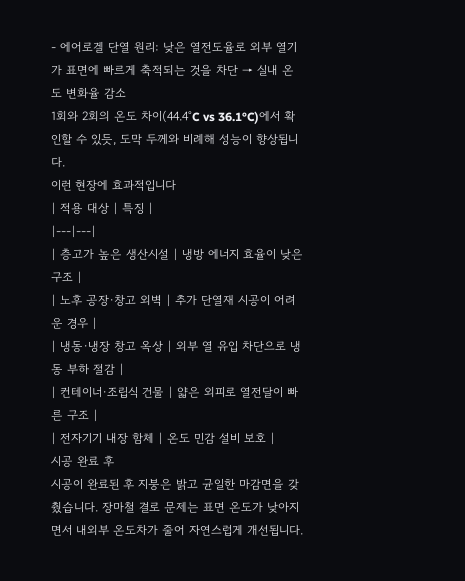- 에어로겔 단열 원리: 낮은 열전도율로 외부 열기가 표면에 빠르게 축적되는 것을 차단 → 실내 온도 변화율 감소
1회와 2회의 온도 차이(44.4°C vs 36.1°C)에서 확인할 수 있듯, 도막 두께와 비례해 성능이 향상됩니다.
이런 현장에 효과적입니다
| 적용 대상 | 특징 |
|---|---|
| 층고가 높은 생산시설 | 냉방 에너지 효율이 낮은 구조 |
| 노후 공장·창고 외벽 | 추가 단열재 시공이 어려운 경우 |
| 냉동·냉장 창고 옥상 | 외부 열 유입 차단으로 냉동 부하 절감 |
| 컨테이너·조립식 건물 | 얇은 외피로 열전달이 빠른 구조 |
| 전자기기 내장 함체 | 온도 민감 설비 보호 |
시공 완료 후
시공이 완료된 후 지붕은 밝고 균일한 마감면을 갖췄습니다. 장마철 결로 문제는 표면 온도가 낮아지면서 내외부 온도차가 줄어 자연스럽게 개선됩니다.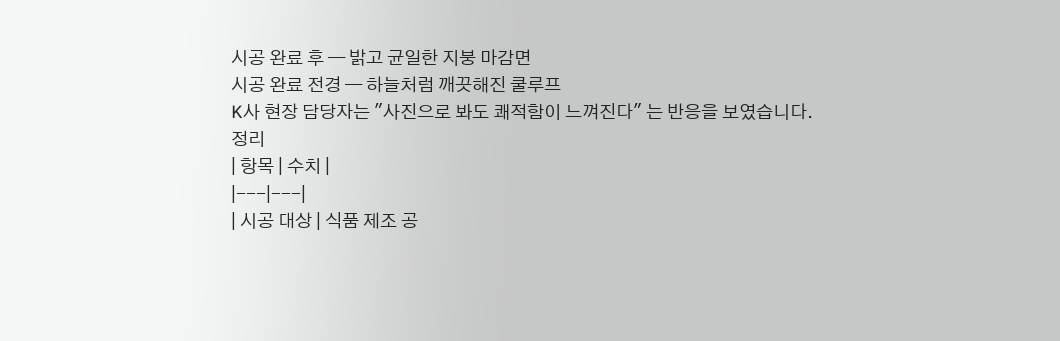시공 완료 후 — 밝고 균일한 지붕 마감면
시공 완료 전경 — 하늘처럼 깨끗해진 쿨루프
K사 현장 담당자는 "사진으로 봐도 쾌적함이 느껴진다" 는 반응을 보였습니다.
정리
| 항목 | 수치 |
|---|---|
| 시공 대상 | 식품 제조 공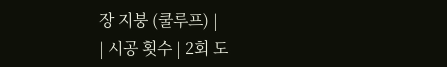장 지붕 (쿨루프) |
| 시공 횟수 | 2회 도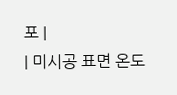포 |
| 미시공 표면 온도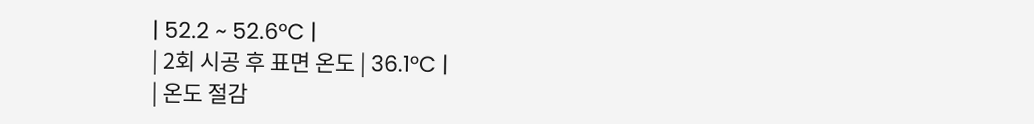| 52.2 ~ 52.6°C |
| 2회 시공 후 표면 온도 | 36.1°C |
| 온도 절감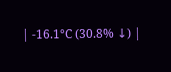| -16.1°C (30.8% ↓) |